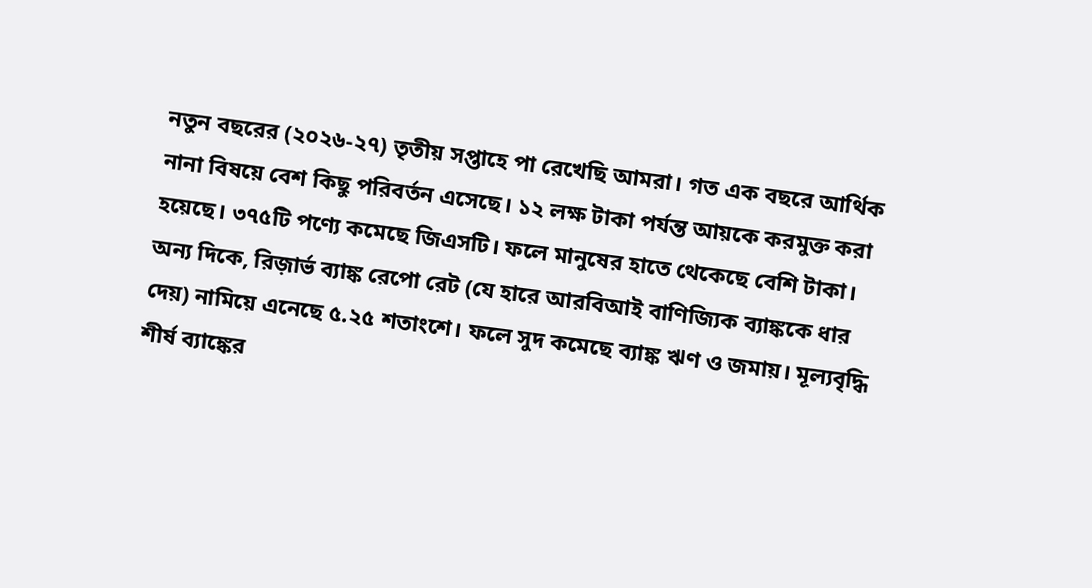নতুন বছরের (২০২৬-২৭) তৃতীয় সপ্তাহে পা রেখেছি আমরা। গত এক বছরে আর্থিক নানা বিষয়ে বেশ কিছু পরিবর্তন এসেছে। ১২ লক্ষ টাকা পর্যন্ত আয়কে করমুক্ত করা হয়েছে। ৩৭৫টি পণ্যে কমেছে জিএসটি। ফলে মানুষের হাতে থেকেছে বেশি টাকা। অন্য দিকে, রিজ়ার্ভ ব্যাঙ্ক রেপো রেট (যে হারে আরবিআই বাণিজ্যিক ব্যাঙ্ককে ধার দেয়) নামিয়ে এনেছে ৫.২৫ শতাংশে। ফলে সুদ কমেছে ব্যাঙ্ক ঋণ ও জমায়। মূল্যবৃদ্ধি শীর্ষ ব্যাঙ্কের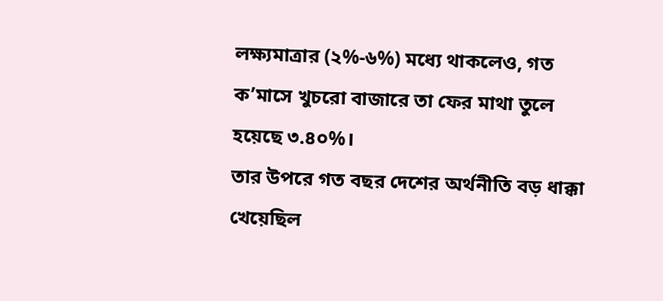লক্ষ্যমাত্রার (২%-৬%) মধ্যে থাকলেও, গত ক’মাসে খুচরো বাজারে তা ফের মাথা তুলে হয়েছে ৩.৪০%।
তার উপরে গত বছর দেশের অর্থনীতি বড় ধাক্কা খেয়েছিল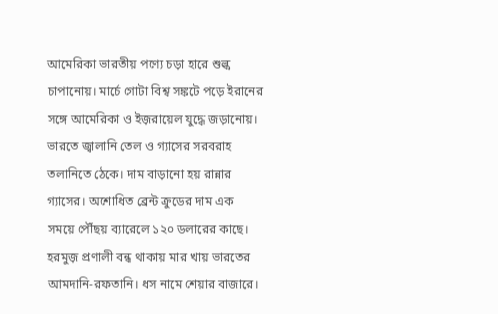আমেরিকা ভারতীয় পণ্যে চড়া হারে শুল্ক চাপানোয়। মার্চে গোটা বিশ্ব সঙ্কটে পড়ে ইরানের সঙ্গে আমেরিকা ও ইজ়রায়েল যুদ্ধে জড়ানোয়। ভারতে জ্বালানি তেল ও গ্যাসের সরবরাহ তলানিতে ঠেকে। দাম বাড়ানো হয় রান্নার গ্যাসের। অশোধিত ব্রেন্ট ক্রুডের দাম এক সময়ে পৌঁছয় ব্যারেলে ১২০ ডলারের কাছে। হরমুজ় প্রণালী বন্ধ থাকায় মার খায় ভারতের আমদানি-রফতানি। ধস নামে শেয়ার বাজারে।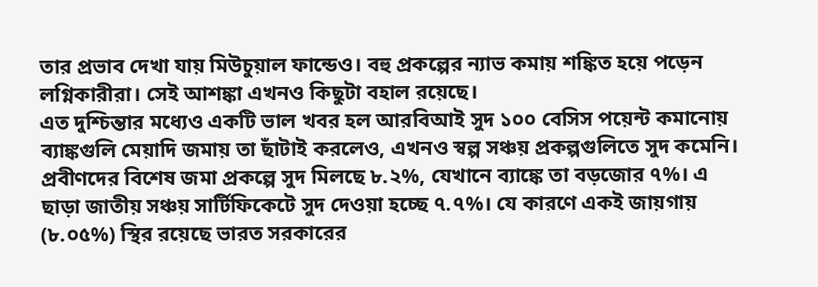তার প্রভাব দেখা যায় মিউচুয়াল ফান্ডেও। বহু প্রকল্পের ন্যাভ কমায় শঙ্কিত হয়ে পড়েন লগ্নিকারীরা। সেই আশঙ্কা এখনও কিছুটা বহাল রয়েছে।
এত দুশ্চিন্তার মধ্যেও একটি ভাল খবর হল আরবিআই সুদ ১০০ বেসিস পয়েন্ট কমানোয় ব্যাঙ্কগুলি মেয়াদি জমায় তা ছাঁটাই করলেও, এখনও স্বল্প সঞ্চয় প্রকল্পগুলিতে সুদ কমেনি। প্রবীণদের বিশেষ জমা প্রকল্পে সুদ মিলছে ৮.২%, যেখানে ব্যাঙ্কে তা বড়জোর ৭%। এ ছাড়া জাতীয় সঞ্চয় সার্টিফিকেটে সুদ দেওয়া হচ্ছে ৭.৭%। যে কারণে একই জায়গায় (৮.০৫%) স্থির রয়েছে ভারত সরকারের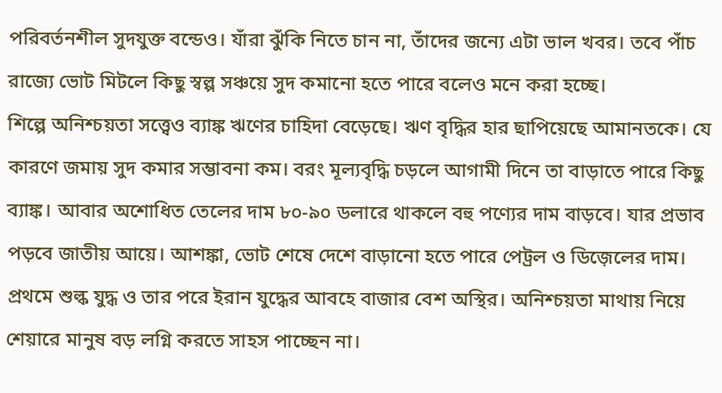পরিবর্তনশীল সুদযুক্ত বন্ডেও। যাঁরা ঝুঁকি নিতে চান না, তাঁদের জন্যে এটা ভাল খবর। তবে পাঁচ রাজ্যে ভোট মিটলে কিছু স্বল্প সঞ্চয়ে সুদ কমানো হতে পারে বলেও মনে করা হচ্ছে।
শিল্পে অনিশ্চয়তা সত্ত্বেও ব্যাঙ্ক ঋণের চাহিদা বেড়েছে। ঋণ বৃদ্ধির হার ছাপিয়েছে আমানতকে। যে কারণে জমায় সুদ কমার সম্ভাবনা কম। বরং মূল্যবৃদ্ধি চড়লে আগামী দিনে তা বাড়াতে পারে কিছু ব্যাঙ্ক। আবার অশোধিত তেলের দাম ৮০-৯০ ডলারে থাকলে বহু পণ্যের দাম বাড়বে। যার প্রভাব পড়বে জাতীয় আয়ে। আশঙ্কা, ভোট শেষে দেশে বাড়ানো হতে পারে পেট্রল ও ডিজ়েলের দাম।
প্রথমে শুল্ক যুদ্ধ ও তার পরে ইরান যুদ্ধের আবহে বাজার বেশ অস্থির। অনিশ্চয়তা মাথায় নিয়ে শেয়ারে মানুষ বড় লগ্নি করতে সাহস পাচ্ছেন না।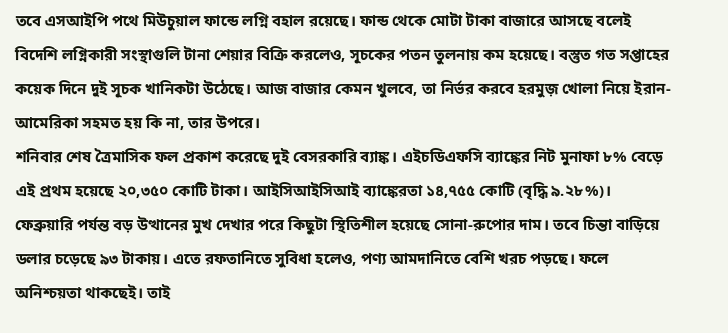তবে এসআইপি পথে মিউচুয়াল ফান্ডে লগ্নি বহাল রয়েছে। ফান্ড থেকে মোটা টাকা বাজারে আসছে বলেই বিদেশি লগ্নিকারী সংস্থাগুলি টানা শেয়ার বিক্রি করলেও, সূচকের পতন তুলনায় কম হয়েছে। বস্তুত গত সপ্তাহের কয়েক দিনে দুই সূচক খানিকটা উঠেছে। আজ বাজার কেমন খুলবে, তা নির্ভর করবে হরমুজ় খোলা নিয়ে ইরান-আমেরিকা সহমত হয় কি না, তার উপরে।
শনিবার শেষ ত্রৈমাসিক ফল প্রকাশ করেছে দুই বেসরকারি ব্যাঙ্ক। এইচডিএফসি ব্যাঙ্কের নিট মুনাফা ৮% বেড়ে এই প্রথম হয়েছে ২০,৩৫০ কোটি টাকা। আইসিআইসিআই ব্যাঙ্কেরতা ১৪,৭৫৫ কোটি (বৃদ্ধি ৯.২৮%)।
ফেব্রুয়ারি পর্যন্ত বড় উত্থানের মুখ দেখার পরে কিছুটা স্থিতিশীল হয়েছে সোনা-রুপোর দাম। তবে চিন্তা বাড়িয়ে ডলার চড়েছে ৯৩ টাকায়। এতে রফতানিতে সুবিধা হলেও, পণ্য আমদানিতে বেশি খরচ পড়ছে। ফলে অনিশ্চয়তা থাকছেই। তাই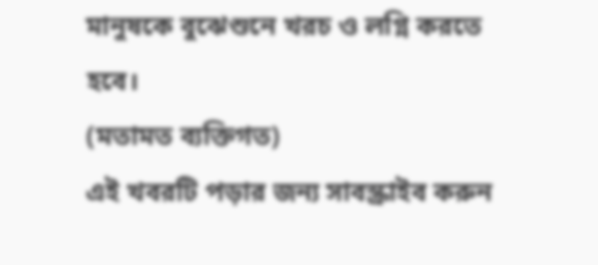মানুষকে বুঝেশুনে খরচ ও লগ্নি করতে হবে।
(মতামত ব্যক্তিগত)
এই খবরটি পড়ার জন্য সাবস্ক্রাইব করুন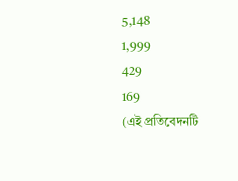5,148
1,999
429
169
(এই প্রতিবেদনটি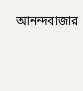আনন্দবাজার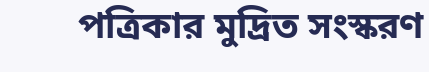পত্রিকার মুদ্রিত সংস্করণ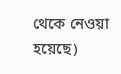থেকে নেওয়া হয়েছে)